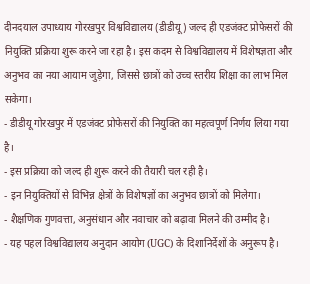दीनदयाल उपाध्याय गोरखपुर विश्वविद्यालय (डीडीयू) जल्द ही एडजंक्ट प्रोफेसरों की नियुक्ति प्रक्रिया शुरू करने जा रहा है। इस कदम से विश्वविद्यालय में विशेषज्ञता और अनुभव का नया आयाम जुड़ेगा, जिससे छात्रों को उच्च स्तरीय शिक्षा का लाभ मिल सकेगा।
- डीडीयू गोरखपुर में एडजंक्ट प्रोफेसरों की नियुक्ति का महत्वपूर्ण निर्णय लिया गया है।
- इस प्रक्रिया को जल्द ही शुरू करने की तैयारी चल रही है।
- इन नियुक्तियों से विभिन्न क्षेत्रों के विशेषज्ञों का अनुभव छात्रों को मिलेगा।
- शैक्षणिक गुणवत्ता, अनुसंधान और नवाचार को बढ़ावा मिलने की उम्मीद है।
- यह पहल विश्वविद्यालय अनुदान आयोग (UGC) के दिशानिर्देशों के अनुरूप है।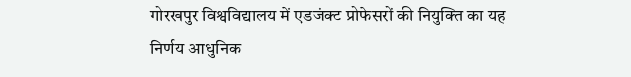गोरखपुर विश्वविद्यालय में एडजंक्ट प्रोफेसरों की नियुक्ति का यह निर्णय आधुनिक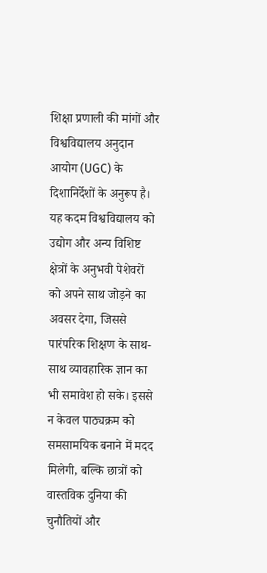शिक्षा प्रणाली की मांगों और विश्वविद्यालय अनुदान आयोग (UGC) के दिशानिर्देशों के अनुरूप है। यह कदम विश्वविद्यालय को उद्योग और अन्य विशिष्ट क्षेत्रों के अनुभवी पेशेवरों को अपने साथ जोड़ने का अवसर देगा, जिससे पारंपरिक शिक्षण के साथ-साथ व्यावहारिक ज्ञान का भी समावेश हो सके। इससे न केवल पाठ्यक्रम को समसामयिक बनाने में मदद मिलेगी, बल्कि छात्रों को वास्तविक दुनिया की चुनौतियों और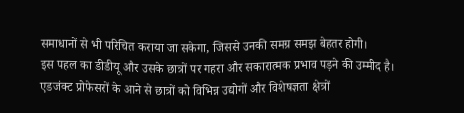समाधानों से भी परिचित कराया जा सकेगा, जिससे उनकी समग्र समझ बेहतर होगी।
इस पहल का डीडीयू और उसके छात्रों पर गहरा और सकारात्मक प्रभाव पड़ने की उम्मीद है। एडजंक्ट प्रोफेसरों के आने से छात्रों को विभिन्न उद्योगों और विशेषज्ञता क्षेत्रों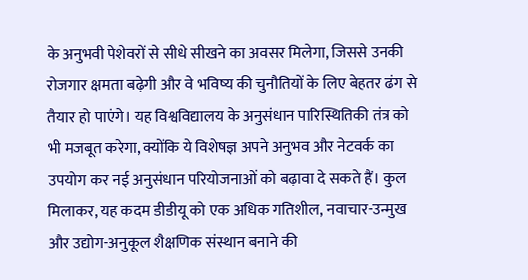के अनुभवी पेशेवरों से सीधे सीखने का अवसर मिलेगा, जिससे उनकी रोजगार क्षमता बढ़ेगी और वे भविष्य की चुनौतियों के लिए बेहतर ढंग से तैयार हो पाएंगे। यह विश्वविद्यालय के अनुसंधान पारिस्थितिकी तंत्र को भी मजबूत करेगा, क्योंकि ये विशेषज्ञ अपने अनुभव और नेटवर्क का उपयोग कर नई अनुसंधान परियोजनाओं को बढ़ावा दे सकते हैं। कुल मिलाकर, यह कदम डीडीयू को एक अधिक गतिशील, नवाचार-उन्मुख और उद्योग-अनुकूल शैक्षणिक संस्थान बनाने की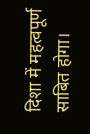दिशा में महत्वपूर्ण साबित होगा।